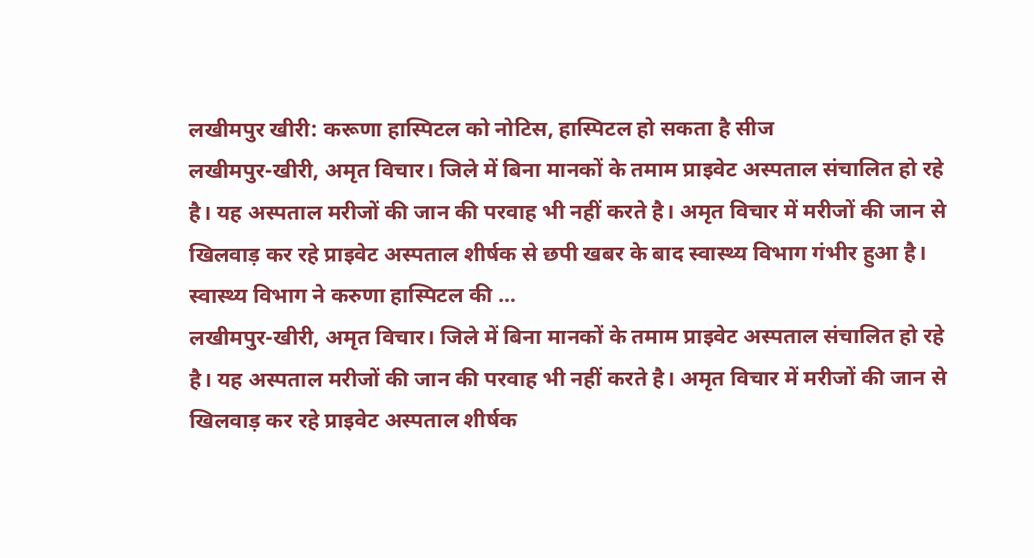लखीमपुर खीरी: करूणा हास्पिटल को नोटिस, हास्पिटल हो सकता है सीज
लखीमपुर-खीरी, अमृत विचार। जिले में बिना मानकों के तमाम प्राइवेट अस्पताल संचालित हो रहे है। यह अस्पताल मरीजों की जान की परवाह भी नहीं करते है। अमृत विचार में मरीजों की जान से खिलवाड़ कर रहे प्राइवेट अस्पताल शीर्षक से छपी खबर के बाद स्वास्थ्य विभाग गंभीर हुआ है। स्वास्थ्य विभाग ने करुणा हास्पिटल की …
लखीमपुर-खीरी, अमृत विचार। जिले में बिना मानकों के तमाम प्राइवेट अस्पताल संचालित हो रहे है। यह अस्पताल मरीजों की जान की परवाह भी नहीं करते है। अमृत विचार में मरीजों की जान से खिलवाड़ कर रहे प्राइवेट अस्पताल शीर्षक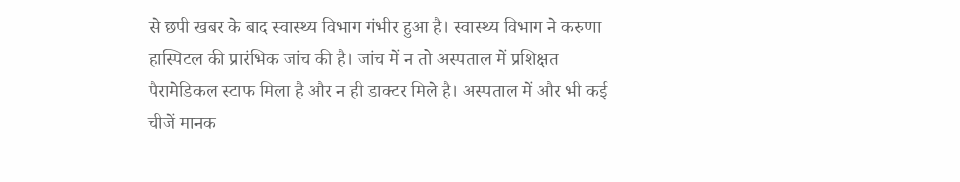से छपी खबर के बाद स्वास्थ्य विभाग गंभीर हुआ है। स्वास्थ्य विभाग ने करुणा हास्पिटल की प्रारंभिक जांच की है। जांच में न तो अस्पताल में प्रशिक्षत पैरामेडिकल स्टाफ मिला है और न ही डाक्टर मिले है। अस्पताल में और भी कई चीजें मानक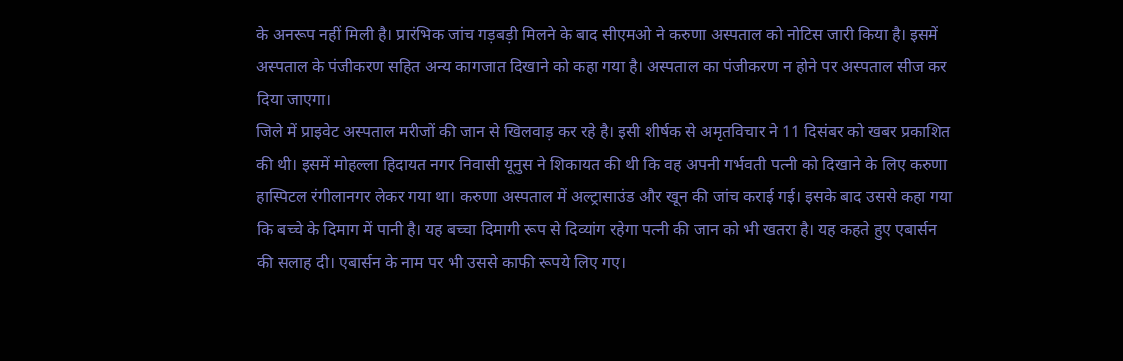के अनरूप नहीं मिली है। प्रारंभिक जांच गड़बड़ी मिलने के बाद सीएमओ ने करुणा अस्पताल को नोटिस जारी किया है। इसमें अस्पताल के पंजीकरण सहित अन्य कागजात दिखाने को कहा गया है। अस्पताल का पंजीकरण न होने पर अस्पताल सीज कर दिया जाएगा।
जिले में प्राइवेट अस्पताल मरीजों की जान से खिलवाड़ कर रहे है। इसी शीर्षक से अमृतविचार ने 11 दिसंबर को खबर प्रकाशित की थी। इसमें मोहल्ला हिदायत नगर निवासी यूनुस ने शिकायत की थी कि वह अपनी गर्भवती पत्नी को दिखाने के लिए करुणा हास्पिटल रंगीलानगर लेकर गया था। करुणा अस्पताल में अल्ट्रासाउंड और खून की जांच कराई गई। इसके बाद उससे कहा गया कि बच्चे के दिमाग में पानी है। यह बच्चा दिमागी रूप से दिव्यांग रहेगा पत्नी की जान को भी खतरा है। यह कहते हुए एबार्सन की सलाह दी। एबार्सन के नाम पर भी उससे काफी रूपये लिए गए।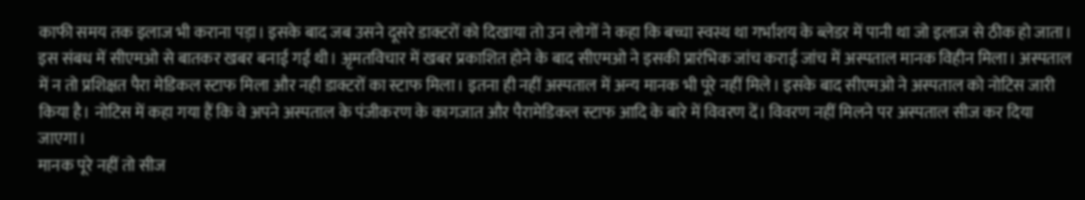काफी समय तक इलाज भी कराना पड़ा। इसके बाद जब उसने दूसरे डाक्टरों को दिखाया तो उन लोगों ने कहा कि बच्चा स्वस्थ था गर्भाशय के ब्लेडर में पानी था जो इलाज से ठीक हो जाता।
इस संबध में सीएमओ से बातकर खबर बनाई गई थी। अृमतविचार में खबर प्रकाशित होने के बाद सीएमओ ने इसकी प्रारंभिक जांच कराई जांच में अस्पताल मानक विहीन मिला। अस्पताल में न तो प्रशिक्षत पैरा मेडिकल स्टाफ मिला और नही डाक्टरों का स्टाफ मिला। इतना ही नहीं अस्पताल में अन्य मानक भी पूरे नहीं मिले। इसके बाद सीएमओ ने अस्पताल को नोटिस जारी किया है। नोटिस में कहा गया हैं कि वे अपने अस्पताल के पंजीकरण के कागजात और पैरामेडिकल स्टाफ आदि के बारे में विवरण दें। विवरण नहीं मिलने पर अस्पताल सीज कर दिया जाएगा।
मानक पूरे नहीं तो सीज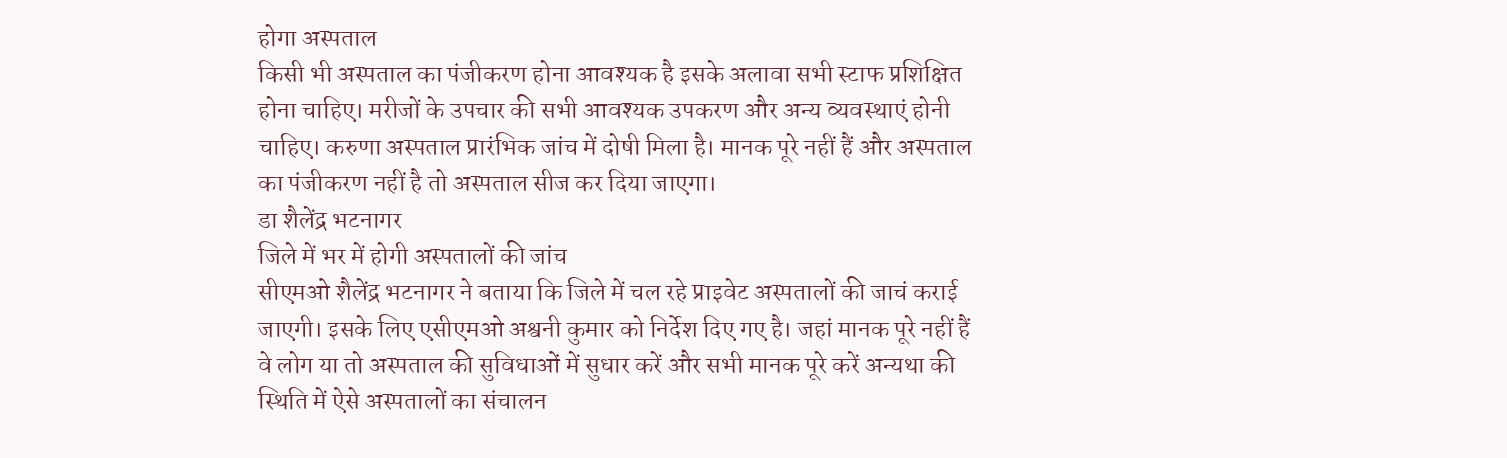होगा अस्पताल
किसी भी अस्पताल का पंजीकरण होना आवश्यक है इसके अलावा सभी स्टाफ प्रशिक्षित होना चाहिए। मरीजों के उपचार की सभी आवश्यक उपकरण और अन्य व्यवस्थाएं होनी चाहिए। करुणा अस्पताल प्रारंभिक जांच में दोषी मिला है। मानक पूरे नहीं हैं और अस्पताल का पंजीकरण नहीं है तो अस्पताल सीज कर दिया जाएगा।
डा शैलेंद्र भटनागर
जिले में भर में होगी अस्पतालों की जांच
सीएमओ शैलेंद्र भटनागर ने बताया कि जिले में चल रहे प्राइवेट अस्पतालों की जाचं कराई जाएगी। इसके लिए एसीएमओ अश्वनी कुमार को निर्देश दिए गए है। जहां मानक पूरे नहीं हैं वे लोग या तो अस्पताल की सुविधाओं में सुधार करें और सभी मानक पूरे करें अन्यथा की स्थिति में ऐसे अस्पतालों का संचालन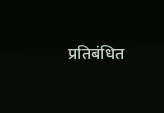प्रतिबंधित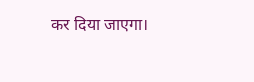कर दिया जाएगा।